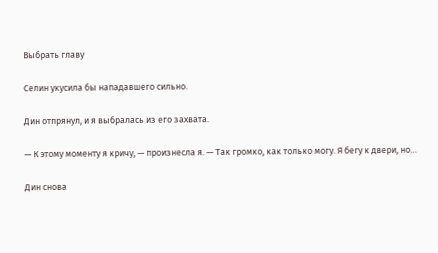Выбрать главу

Селин укусила бы нападавшего сильно.

Дин отпрянул, и я выбралась из его захвата.

— К этому моменту я кричу, — произнесла я. — Так громко, как только могу. Я бегу к двери, но…

Дин снова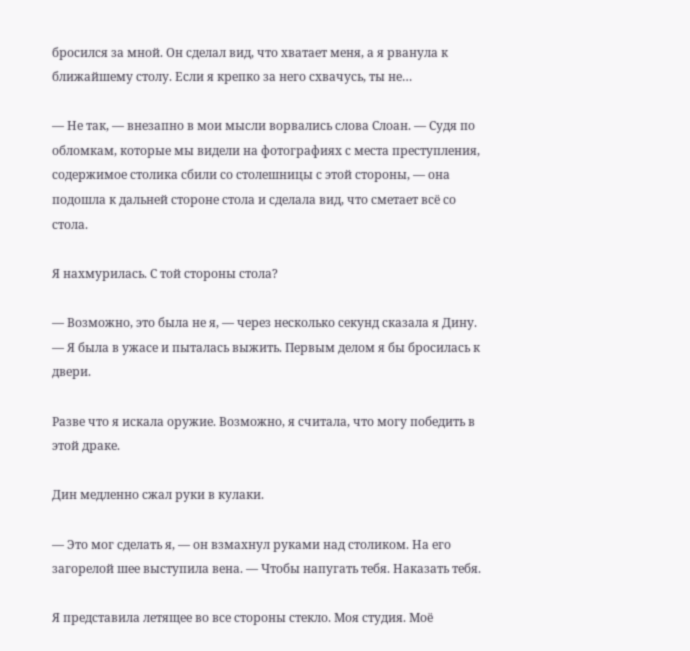бросился за мной. Он сделал вид, что хватает меня, а я рванула к ближайшему столу. Если я крепко за него схвачусь, ты не…

— Не так, — внезапно в мои мысли ворвались слова Слоан. — Судя по обломкам, которые мы видели на фотографиях с места преступления, содержимое столика сбили со столешницы с этой стороны, — она подошла к дальней стороне стола и сделала вид, что сметает всё со стола.

Я нахмурилась. С той стороны стола?

— Возможно, это была не я, — через несколько секунд сказала я Дину. — Я была в ужасе и пыталась выжить. Первым делом я бы бросилась к двери.

Разве что я искала оружие. Возможно, я считала, что могу победить в этой драке.

Дин медленно сжал руки в кулаки.

— Это мог сделать я, — он взмахнул руками над столиком. На его загорелой шее выступила вена. — Чтобы напугать тебя. Наказать тебя.

Я представила летящее во все стороны стекло. Моя студия. Моё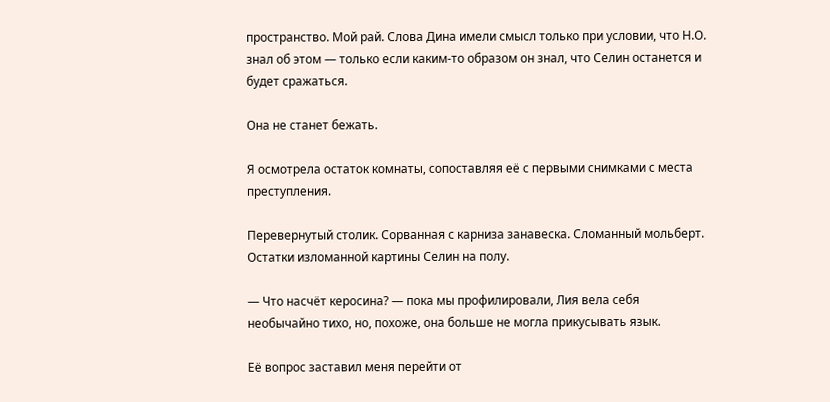пространство. Мой рай. Слова Дина имели смысл только при условии, что Н.О. знал об этом — только если каким-то образом он знал, что Селин останется и будет сражаться.

Она не станет бежать.

Я осмотрела остаток комнаты, сопоставляя её с первыми снимками с места преступления.

Перевернутый столик. Сорванная с карниза занавеска. Сломанный мольберт. Остатки изломанной картины Селин на полу.

— Что насчёт керосина? — пока мы профилировали, Лия вела себя необычайно тихо, но, похоже, она больше не могла прикусывать язык.

Её вопрос заставил меня перейти от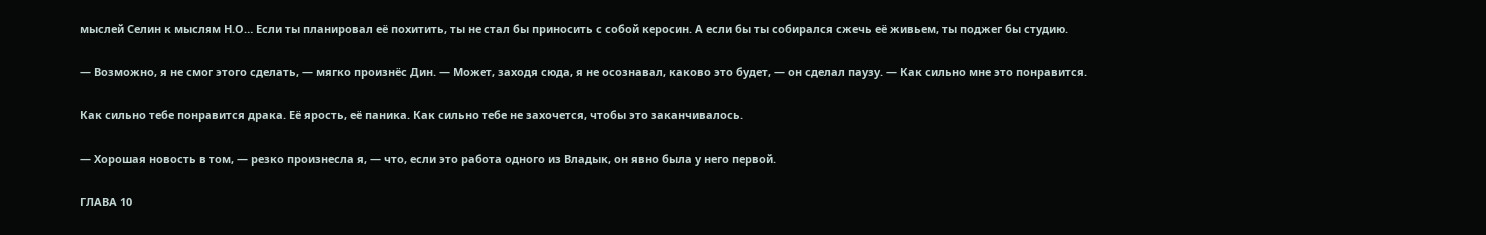мыслей Селин к мыслям Н.О… Если ты планировал её похитить, ты не стал бы приносить с собой керосин. А если бы ты собирался сжечь её живьем, ты поджег бы студию.

— Возможно, я не смог этого сделать, — мягко произнёс Дин. — Может, заходя сюда, я не осознавал, каково это будет, — он сделал паузу. — Как сильно мне это понравится.

Как сильно тебе понравится драка. Её ярость, её паника. Как сильно тебе не захочется, чтобы это заканчивалось.

— Хорошая новость в том, — резко произнесла я, — что, если это работа одного из Владык, он явно была у него первой.

ГЛАВА 10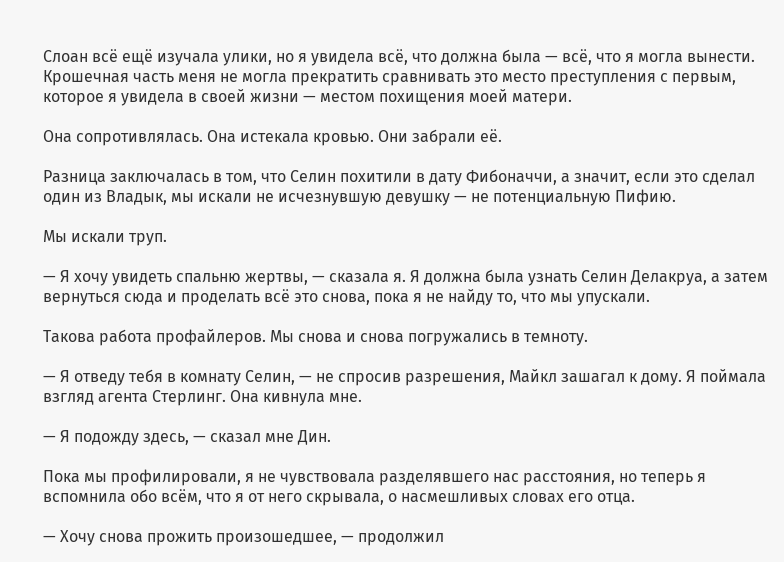Слоан всё ещё изучала улики, но я увидела всё, что должна была — всё, что я могла вынести. Крошечная часть меня не могла прекратить сравнивать это место преступления с первым, которое я увидела в своей жизни — местом похищения моей матери.

Она сопротивлялась. Она истекала кровью. Они забрали её.

Разница заключалась в том, что Селин похитили в дату Фибоначчи, а значит, если это сделал один из Владык, мы искали не исчезнувшую девушку — не потенциальную Пифию.

Мы искали труп.

— Я хочу увидеть спальню жертвы, — сказала я. Я должна была узнать Селин Делакруа, а затем вернуться сюда и проделать всё это снова, пока я не найду то, что мы упускали.

Такова работа профайлеров. Мы снова и снова погружались в темноту.

— Я отведу тебя в комнату Селин, — не спросив разрешения, Майкл зашагал к дому. Я поймала взгляд агента Стерлинг. Она кивнула мне.

— Я подожду здесь, — сказал мне Дин.

Пока мы профилировали, я не чувствовала разделявшего нас расстояния, но теперь я вспомнила обо всём, что я от него скрывала, о насмешливых словах его отца.

— Хочу снова прожить произошедшее, — продолжил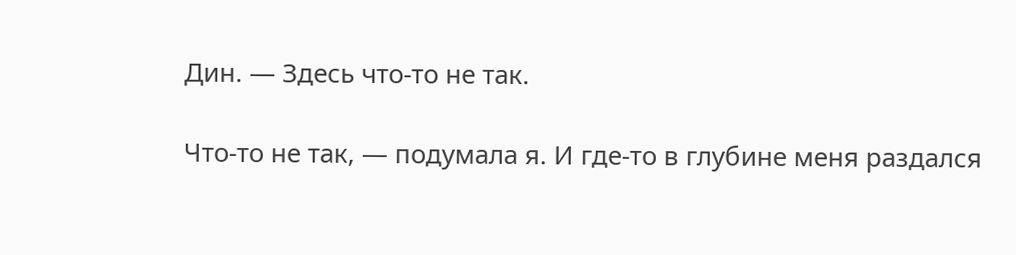Дин. — Здесь что-то не так.

Что-то не так, — подумала я. И где-то в глубине меня раздался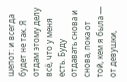шепот: и всегда будет не так. Я отдам этому делу всё, что у меня есть. Буду отдавать снова и снова, пока от той, кем я была — от девушки,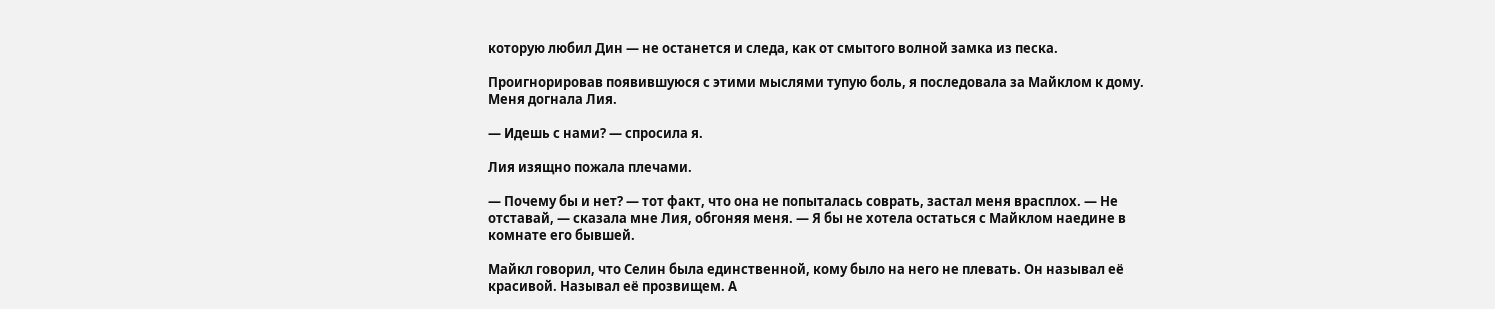которую любил Дин — не останется и следа, как от смытого волной замка из песка.

Проигнорировав появившуюся с этими мыслями тупую боль, я последовала за Майклом к дому. Меня догнала Лия.

— Идешь с нами? — спросила я.

Лия изящно пожала плечами.

— Почему бы и нет? — тот факт, что она не попыталась соврать, застал меня врасплох. — Не отставай, — сказала мне Лия, обгоняя меня. — Я бы не хотела остаться с Майклом наедине в комнате его бывшей.

Майкл говорил, что Селин была единственной, кому было на него не плевать. Он называл её красивой. Называл её прозвищем. А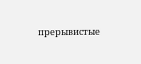прерывистые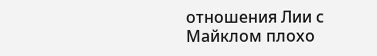отношения Лии с Майклом плохо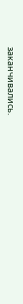заканчивались.